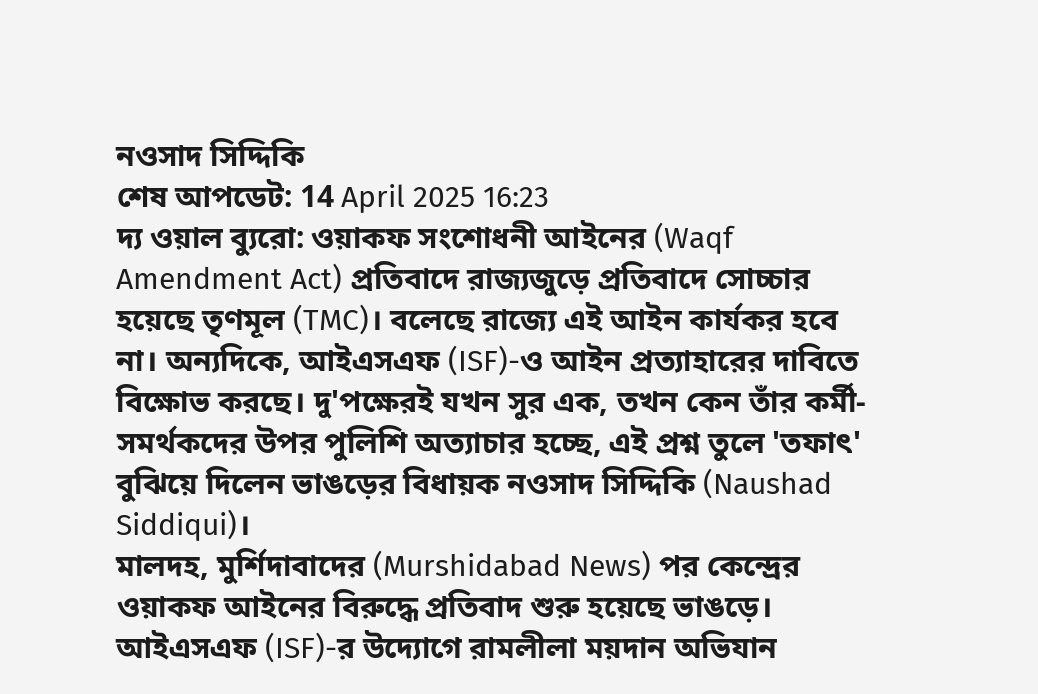নওসাদ সিদ্দিকি
শেষ আপডেট: 14 April 2025 16:23
দ্য ওয়াল ব্যুরো: ওয়াকফ সংশোধনী আইনের (Waqf Amendment Act) প্রতিবাদে রাজ্যজুড়ে প্রতিবাদে সোচ্চার হয়েছে তৃণমূল (TMC)। বলেছে রাজ্যে এই আইন কার্যকর হবে না। অন্যদিকে, আইএসএফ (ISF)-ও আইন প্রত্যাহারের দাবিতে বিক্ষোভ করছে। দু'পক্ষেরই যখন সুর এক, তখন কেন তাঁর কর্মী-সমর্থকদের উপর পুলিশি অত্যাচার হচ্ছে, এই প্রশ্ন তুলে 'তফাৎ' বুঝিয়ে দিলেন ভাঙড়ের বিধায়ক নওসাদ সিদ্দিকি (Naushad Siddiqui)।
মালদহ, মুর্শিদাবাদের (Murshidabad News) পর কেন্দ্রের ওয়াকফ আইনের বিরুদ্ধে প্রতিবাদ শুরু হয়েছে ভাঙড়ে। আইএসএফ (ISF)-র উদ্যোগে রামলীলা ময়দান অভিযান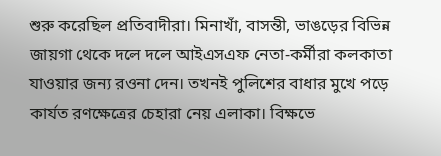শুরু করেছিল প্রতিবাদীরা। মিনাখাঁ, বাসন্তী, ভাঙড়ের বিভিন্ন জায়গা থেকে দলে দলে আইএসএফ নেতা-কর্মীরা কলকাতা যাওয়ার জন্য রওনা দেন। তখনই পুলিশের বাধার মুখে পড়ে কার্যত রণক্ষেত্রের চেহারা নেয় এলাকা। বিক্ষভে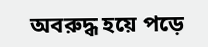অবরুদ্ধ হয়ে পড়ে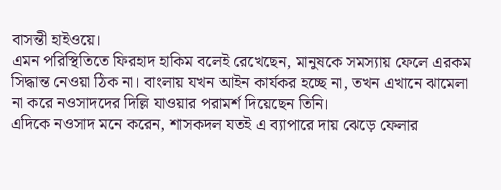বাসন্তী হাইওয়ে।
এমন পরিস্থিতিতে ফিরহাদ হাকিম বলেই রেখেছেন, মানুষকে সমস্যায় ফেলে এরকম সিদ্ধান্ত নেওয়া ঠিক না। বাংলায় যখন আইন কার্যকর হচ্ছে না, তখন এখানে ঝামেলা না করে নওসাদদের দিল্লি যাওয়ার পরামর্শ দিয়েছেন তিনি।
এদিকে নওসাদ মনে করেন, শাসকদল যতই এ ব্যাপারে দায় ঝেড়ে ফেলার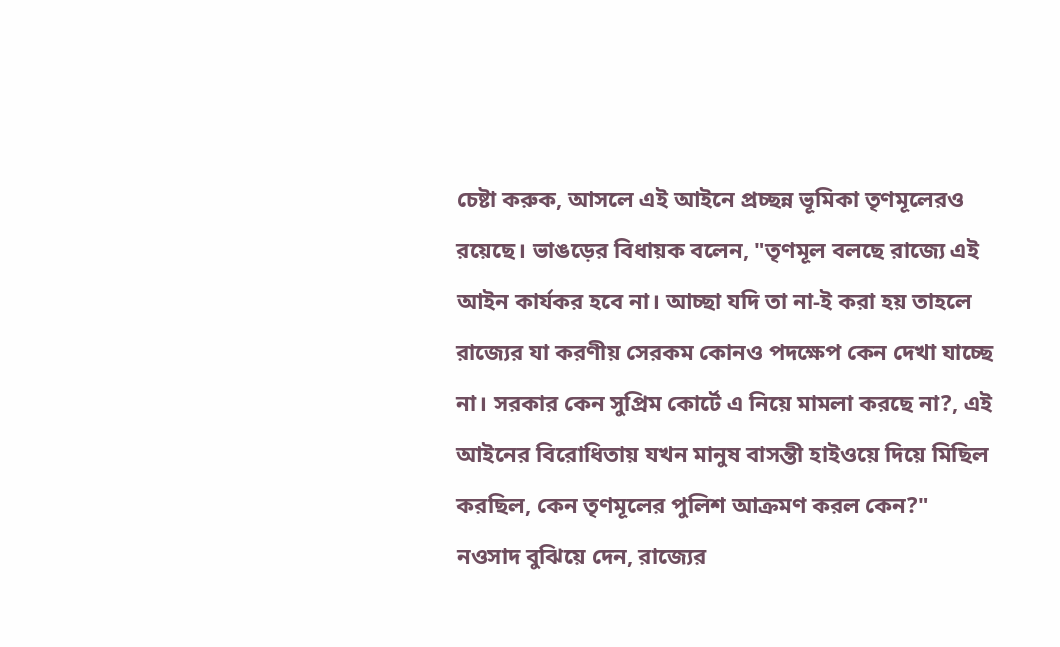চেষ্টা করুক, আসলে এই আইনে প্রচ্ছন্ন ভূমিকা তৃণমূলেরও রয়েছে। ভাঙড়ের বিধায়ক বলেন, "তৃণমূল বলছে রাজ্যে এই আইন কার্যকর হবে না। আচ্ছা যদি তা না-ই করা হয় তাহলে রাজ্যের যা করণীয় সেরকম কোনও পদক্ষেপ কেন দেখা যাচ্ছে না। সরকার কেন সুপ্রিম কোর্টে এ নিয়ে মামলা করছে না?, এই আইনের বিরোধিতায় যখন মানুষ বাসন্তী হাইওয়ে দিয়ে মিছিল করছিল, কেন তৃণমূলের পুলিশ আক্রমণ করল কেন?"
নওসাদ বুঝিয়ে দেন, রাজ্যের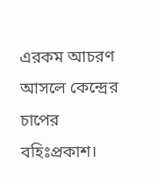এরকম আচরণ আসলে কেন্দ্রের চাপের বহিঃপ্রকাশ।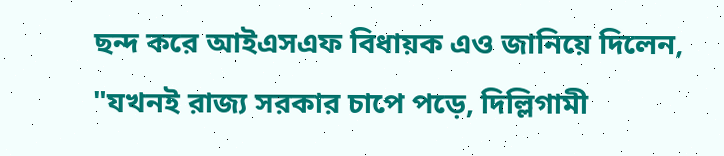ছন্দ করে আইএসএফ বিধায়ক এও জানিয়ে দিলেন, "যখনই রাজ্য সরকার চাপে পড়ে, দিল্লিগামী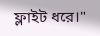ফ্লাইট ধরে।"